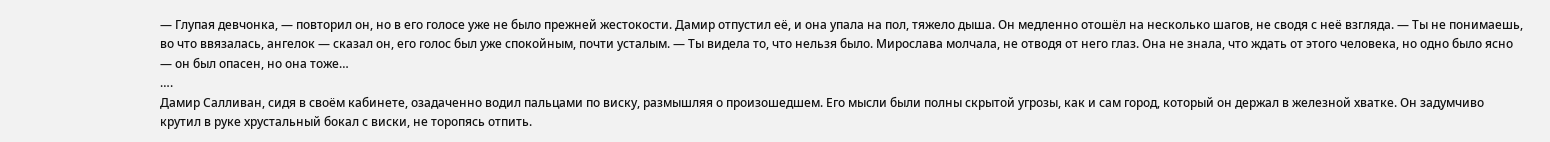— Глупая девчонка, — повторил он, но в его голосе уже не было прежней жестокости. Дамир отпустил её, и она упала на пол, тяжело дыша. Он медленно отошёл на несколько шагов, не сводя с неё взгляда. — Ты не понимаешь, во что ввязалась, ангелок — сказал он, его голос был уже спокойным, почти усталым. — Ты видела то, что нельзя было. Мирослава молчала, не отводя от него глаз. Она не знала, что ждать от этого человека, но одно было ясно — он был опасен, но она тоже…
….
Дамир Салливан, сидя в своём кабинете, озадаченно водил пальцами по виску, размышляя о произошедшем. Его мысли были полны скрытой угрозы, как и сам город, который он держал в железной хватке. Он задумчиво крутил в руке хрустальный бокал с виски, не торопясь отпить.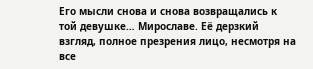Его мысли снова и снова возвращались к той девушке… Мирославе. Её дерзкий взгляд, полное презрения лицо, несмотря на все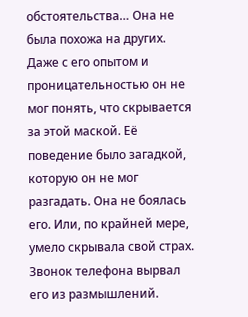обстоятельства… Она не была похожа на других. Даже с его опытом и проницательностью он не мог понять, что скрывается за этой маской. Её поведение было загадкой, которую он не мог разгадать. Она не боялась его. Или, по крайней мере, умело скрывала свой страх.
Звонок телефона вырвал его из размышлений.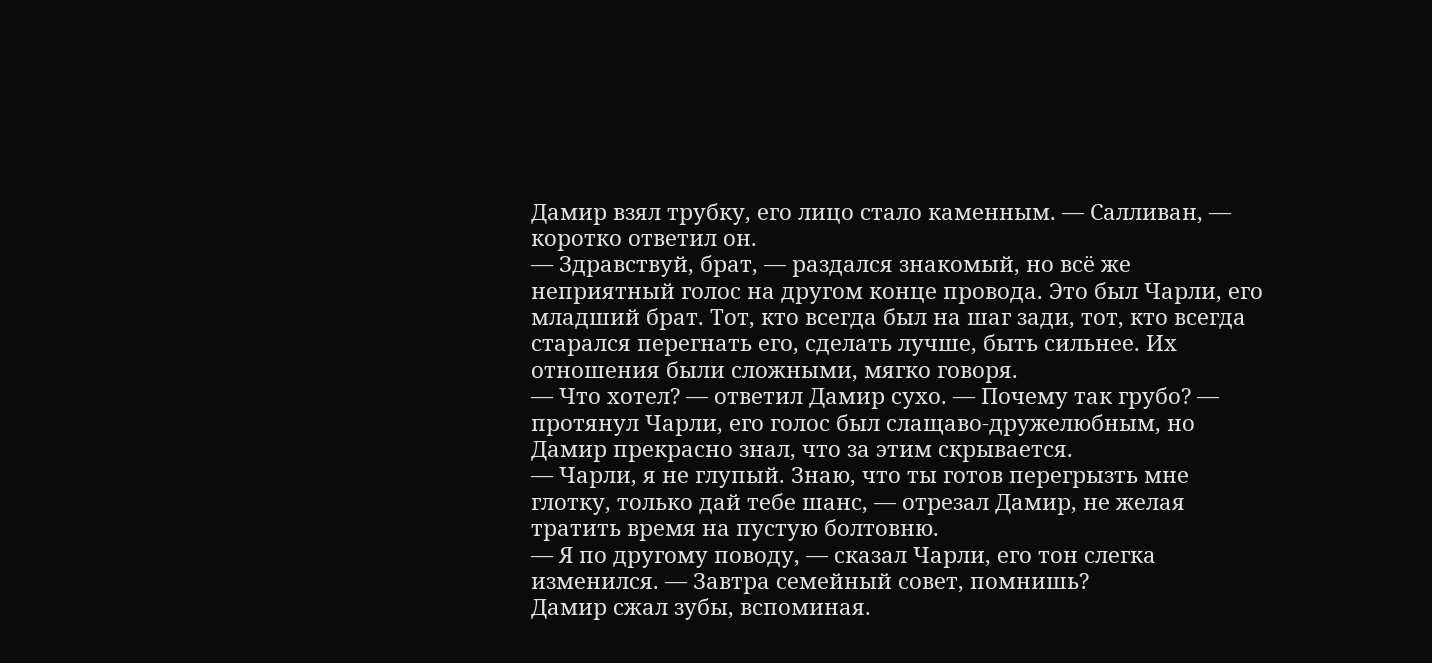Дамир взял трубку, его лицо стало каменным. — Салливан, — коротко ответил он.
— Здравствуй, брат, — раздался знакомый, но всё же неприятный голос на другом конце провода. Это был Чарли, его младший брат. Тот, кто всегда был на шаг зади, тот, кто всегда старался перегнать его, сделать лучше, быть сильнее. Их отношения были сложными, мягко говоря.
— Что хотел? — ответил Дамир сухо. — Почему так грубо? — протянул Чарли, его голос был слащаво-дружелюбным, но Дамир прекрасно знал, что за этим скрывается.
— Чарли, я не глупый. Знаю, что ты готов перегрызть мне глотку, только дай тебе шанс, — отрезал Дамир, не желая тратить время на пустую болтовню.
— Я по другому поводу, — сказал Чарли, его тон слегка изменился. — Завтра семейный совет, помнишь?
Дамир сжал зубы, вспоминая.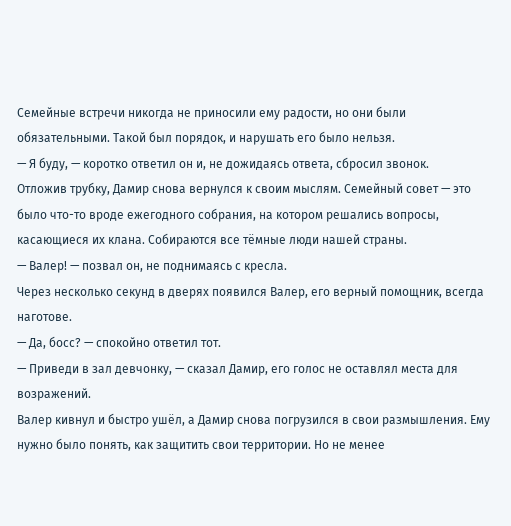Семейные встречи никогда не приносили ему радости, но они были обязательными. Такой был порядок, и нарушать его было нельзя.
— Я буду, — коротко ответил он и, не дожидаясь ответа, сбросил звонок.
Отложив трубку, Дамир снова вернулся к своим мыслям. Семейный совет — это было что-то вроде ежегодного собрания, на котором решались вопросы, касающиеся их клана. Собираются все тёмные люди нашей страны.
— Валер! — позвал он, не поднимаясь с кресла.
Через несколько секунд в дверях появился Валер, его верный помощник, всегда наготове.
— Да, босс? — спокойно ответил тот.
— Приведи в зал девчонку, — сказал Дамир, его голос не оставлял места для возражений.
Валер кивнул и быстро ушёл, а Дамир снова погрузился в свои размышления. Ему нужно было понять, как защитить свои территории. Но не менее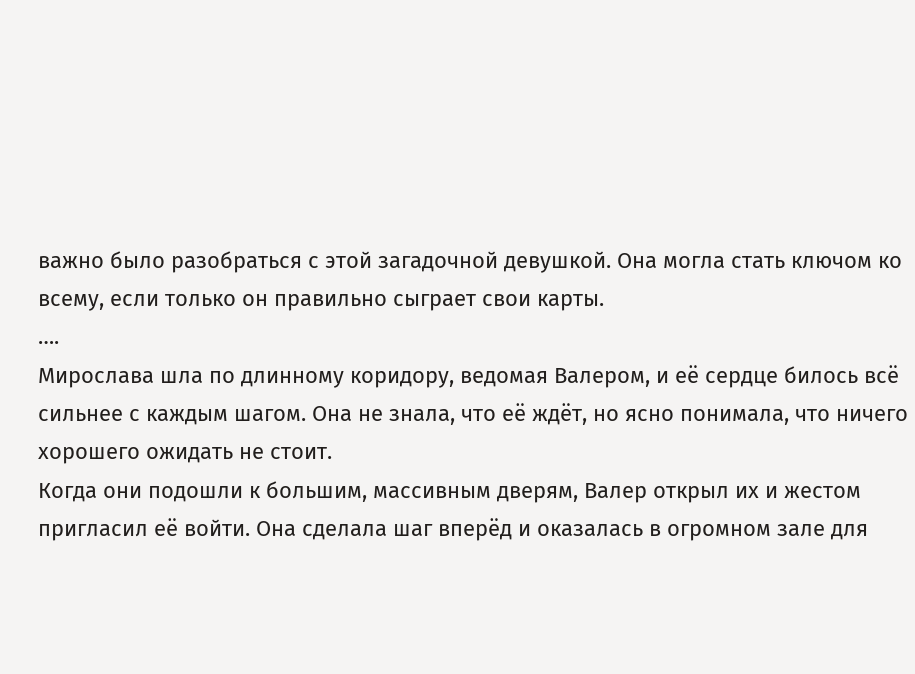важно было разобраться с этой загадочной девушкой. Она могла стать ключом ко всему, если только он правильно сыграет свои карты.
….
Мирослава шла по длинному коридору, ведомая Валером, и её сердце билось всё сильнее с каждым шагом. Она не знала, что её ждёт, но ясно понимала, что ничего хорошего ожидать не стоит.
Когда они подошли к большим, массивным дверям, Валер открыл их и жестом пригласил её войти. Она сделала шаг вперёд и оказалась в огромном зале для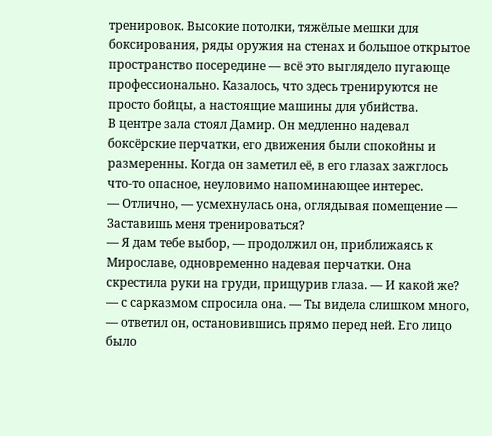тренировок. Высокие потолки, тяжёлые мешки для боксирования, ряды оружия на стенах и большое открытое пространство посередине — всё это выглядело пугающе профессионально. Казалось, что здесь тренируются не просто бойцы, а настоящие машины для убийства.
В центре зала стоял Дамир. Он медленно надевал боксёрские перчатки, его движения были спокойны и размеренны. Когда он заметил её, в его глазах зажглось что-то опасное, неуловимо напоминающее интерес.
— Отлично, — усмехнулась она, оглядывая помещение — Заставишь меня тренироваться?
— Я дам тебе выбор, — продолжил он, приближаясь к Мирославе, одновременно надевая перчатки. Она скрестила руки на груди, прищурив глаза. — И какой же? — с сарказмом спросила она. — Ты видела слишком много, — ответил он, остановившись прямо перед ней. Его лицо было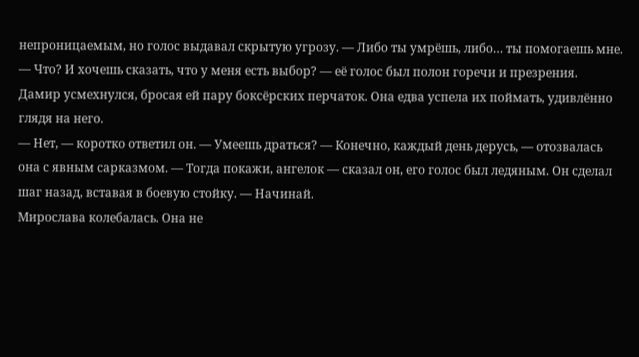непроницаемым, но голос выдавал скрытую угрозу. — Либо ты умрёшь, либо… ты помогаешь мне.
— Что? И хочешь сказать, что у меня есть выбор? — её голос был полон горечи и презрения.
Дамир усмехнулся, бросая ей пару боксёрских перчаток. Она едва успела их поймать, удивлённо глядя на него.
— Нет, — коротко ответил он. — Умеешь драться? — Конечно, каждый день дерусь, — отозвалась она с явным сарказмом. — Тогда покажи, ангелок — сказал он, его голос был ледяным. Он сделал шаг назад, вставая в боевую стойку. — Начинай.
Мирослава колебалась. Она не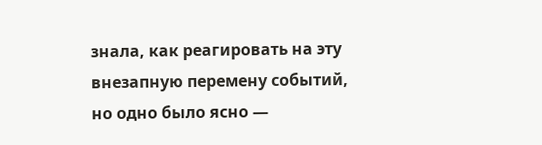знала, как реагировать на эту внезапную перемену событий, но одно было ясно —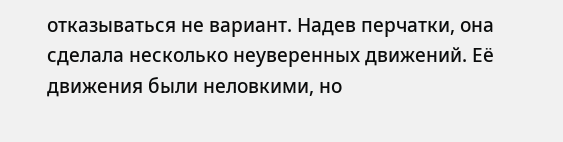отказываться не вариант. Надев перчатки, она сделала несколько неуверенных движений. Её движения были неловкими, но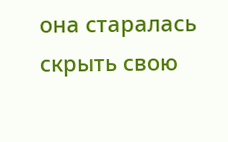она старалась скрыть свою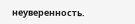неуверенность.